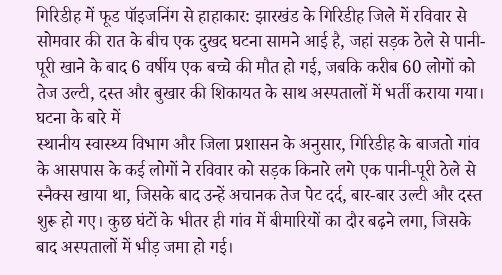गिरिडीह में फूड पॉइजनिंग से हाहाकार: झारखंड के गिरिडीह जिले में रविवार से सोमवार की रात के बीच एक दुखद घटना सामने आई है, जहां सड़क ठेले से पानी-पूरी खाने के बाद 6 वर्षीय एक बच्चे की मौत हो गई, जबकि करीब 60 लोगों को तेज उल्टी, दस्त और बुखार की शिकायत के साथ अस्पतालों में भर्ती कराया गया।
घटना के बारे में
स्थानीय स्वास्थ्य विभाग और जिला प्रशासन के अनुसार, गिरिडीह के बाजतो गांव के आसपास के कई लोगों ने रविवार को सड़क किनारे लगे एक पानी-पूरी ठेले से स्नैक्स खाया था, जिसके बाद उन्हें अचानक तेज पेट दर्द, बार-बार उल्टी और दस्त शुरू हो गए। कुछ घंटों के भीतर ही गांव में बीमारियों का दौर बढ़ने लगा, जिसके बाद अस्पतालों में भीड़ जमा हो गई।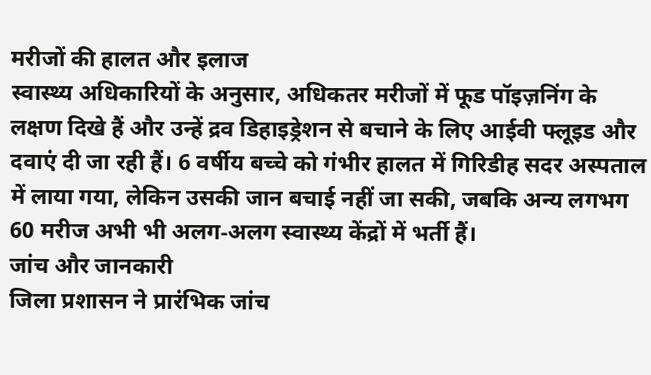मरीजों की हालत और इलाज
स्वास्थ्य अधिकारियों के अनुसार, अधिकतर मरीजों में फूड पॉइज़निंग के लक्षण दिखे हैं और उन्हें द्रव डिहाइड्रेशन से बचाने के लिए आईवी फ्लूइड और दवाएं दी जा रही हैं। 6 वर्षीय बच्चे को गंभीर हालत में गिरिडीह सदर अस्पताल में लाया गया, लेकिन उसकी जान बचाई नहीं जा सकी, जबकि अन्य लगभग 60 मरीज अभी भी अलग‑अलग स्वास्थ्य केंद्रों में भर्ती हैं।
जांच और जानकारी
जिला प्रशासन ने प्रारंभिक जांच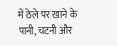में ठेले पर खाने के पानी, चटनी और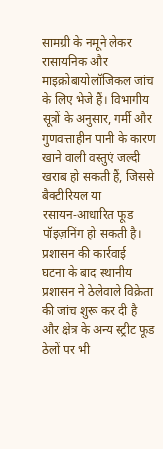सामग्री के नमूने लेकर रासायनिक और माइक्रोबायोलॉजिकल जांच के लिए भेजे हैं। विभागीय सूत्रों के अनुसार, गर्मी और गुणवत्ताहीन पानी के कारण खाने वाली वस्तुएं जल्दी खराब हो सकती हैं, जिससे बैक्टीरियल या रसायन‑आधारित फूड पॉइज़निंग हो सकती है।
प्रशासन की कार्रवाई
घटना के बाद स्थानीय प्रशासन ने ठेलेवाले विक्रेता की जांच शुरू कर दी है और क्षेत्र के अन्य स्ट्रीट फूड ठेलों पर भी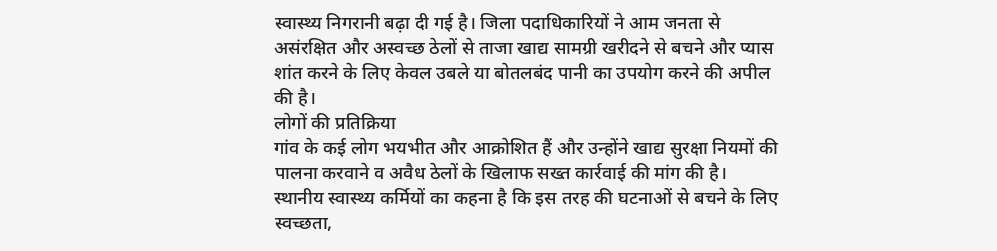स्वास्थ्य निगरानी बढ़ा दी गई है। जिला पदाधिकारियों ने आम जनता से असंरक्षित और अस्वच्छ ठेलों से ताजा खाद्य सामग्री खरीदने से बचने और प्यास शांत करने के लिए केवल उबले या बोतलबंद पानी का उपयोग करने की अपील की है।
लोगों की प्रतिक्रिया
गांव के कई लोग भयभीत और आक्रोशित हैं और उन्होंने खाद्य सुरक्षा नियमों की पालना करवाने व अवैध ठेलों के खिलाफ सख्त कार्रवाई की मांग की है। स्थानीय स्वास्थ्य कर्मियों का कहना है कि इस तरह की घटनाओं से बचने के लिए स्वच्छता,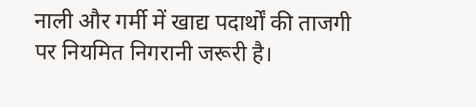नाली और गर्मी में खाद्य पदार्थों की ताजगी पर नियमित निगरानी जरूरी है।